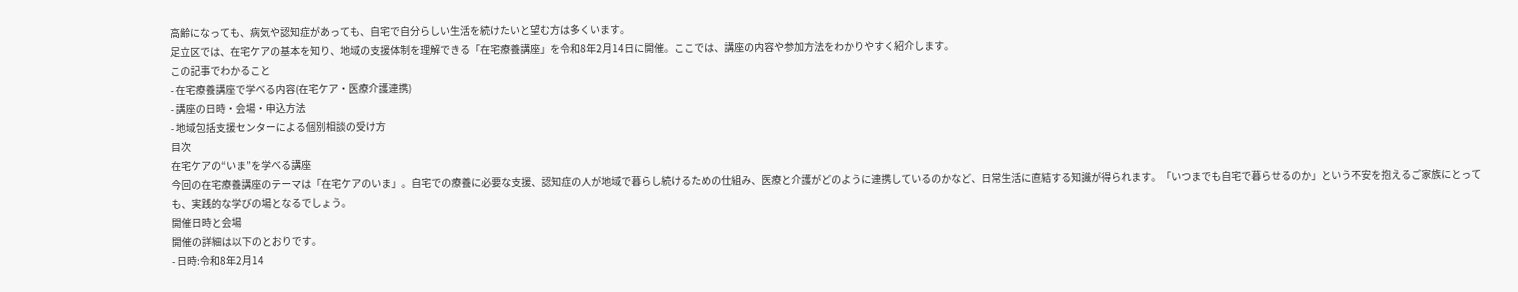高齢になっても、病気や認知症があっても、自宅で自分らしい生活を続けたいと望む方は多くいます。
足立区では、在宅ケアの基本を知り、地域の支援体制を理解できる「在宅療養講座」を令和8年2月14日に開催。ここでは、講座の内容や参加方法をわかりやすく紹介します。
この記事でわかること
- 在宅療養講座で学べる内容(在宅ケア・医療介護連携)
- 講座の日時・会場・申込方法
- 地域包括支援センターによる個別相談の受け方
目次
在宅ケアの“いま”を学べる講座
今回の在宅療養講座のテーマは「在宅ケアのいま」。自宅での療養に必要な支援、認知症の人が地域で暮らし続けるための仕組み、医療と介護がどのように連携しているのかなど、日常生活に直結する知識が得られます。「いつまでも自宅で暮らせるのか」という不安を抱えるご家族にとっても、実践的な学びの場となるでしょう。
開催日時と会場
開催の詳細は以下のとおりです。
- 日時:令和8年2月14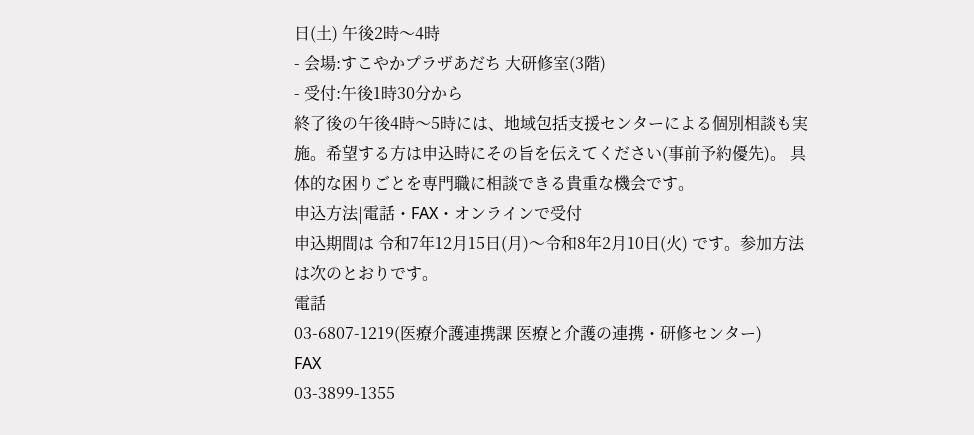日(土) 午後2時〜4時
- 会場:すこやかプラザあだち 大研修室(3階)
- 受付:午後1時30分から
終了後の午後4時〜5時には、地域包括支援センターによる個別相談も実施。希望する方は申込時にその旨を伝えてください(事前予約優先)。 具体的な困りごとを専門職に相談できる貴重な機会です。
申込方法|電話・FAX・オンラインで受付
申込期間は 令和7年12月15日(月)〜令和8年2月10日(火) です。参加方法は次のとおりです。
電話
03-6807-1219(医療介護連携課 医療と介護の連携・研修センター)
FAX
03-3899-1355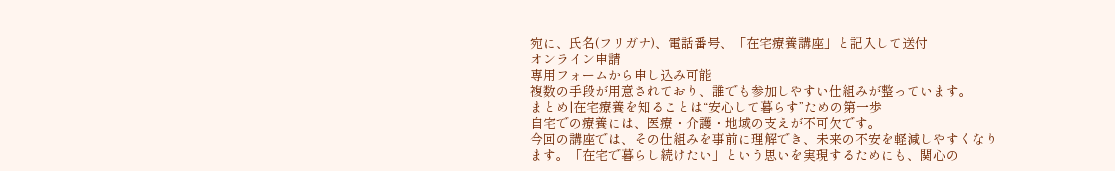宛に、氏名(フリガナ)、電話番号、「在宅療養講座」と記入して送付
オンライン申請
専用フォームから申し込み可能
複数の手段が用意されており、誰でも参加しやすい仕組みが整っています。
まとめ|在宅療養を知ることは“安心して暮らす”ための第一歩
自宅での療養には、医療・介護・地域の支えが不可欠です。
今回の講座では、その仕組みを事前に理解でき、未来の不安を軽減しやすくなります。「在宅で暮らし続けたい」という思いを実現するためにも、関心の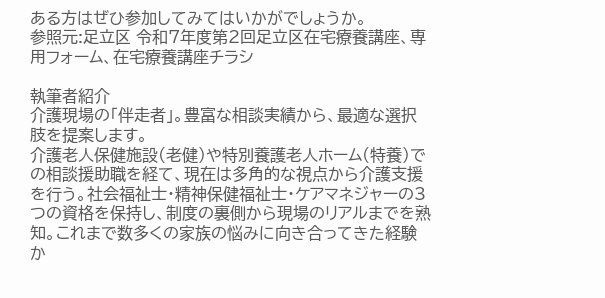ある方はぜひ参加してみてはいかがでしょうか。
参照元:足立区 令和7年度第2回足立区在宅療養講座、専用フォーム、在宅療養講座チラシ

執筆者紹介
介護現場の「伴走者」。豊富な相談実績から、最適な選択肢を提案します。
介護老人保健施設(老健)や特別養護老人ホーム(特養)での相談援助職を経て、現在は多角的な視点から介護支援を行う。社会福祉士・精神保健福祉士・ケアマネジャーの3つの資格を保持し、制度の裏側から現場のリアルまでを熟知。これまで数多くの家族の悩みに向き合ってきた経験か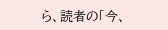ら、読者の「今、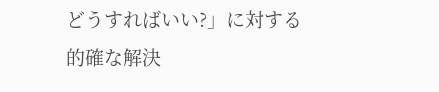どうすればいい?」に対する的確な解決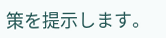策を提示します。